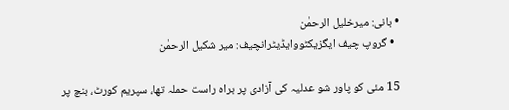• بانی: میرخلیل الرحمٰن
  • گروپ چیف ایگزیکٹووایڈیٹرانچیف: میر شکیل الرحمٰن

15 مئی کو پاور شو عدلیہ کی آزادی پر براہ راست حملہ تھا، سپریم کورٹ، بنچ پر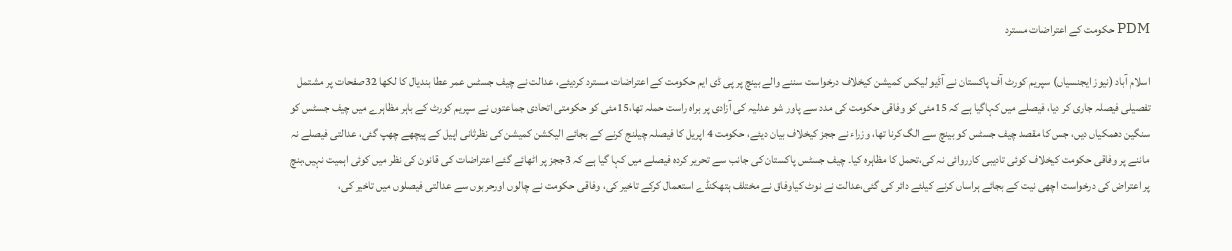PDM حکومت کے اعتراضات مسترد

اسلام آباد (نیوز ایجنسیاں) سپریم کورٹ آف پاکستان نے آڈیو لیکس کمیشن کیخلاف درخواست سننے والے بینچ پر پی ڈی ایم حکومت کے اعتراضات مسترد کردیئے، عدالت نے چیف جسٹس عمر عطا بندیال کا لکھا 32صفحات پر مشتمل تفصیلی فیصلہ جاری کر دیا، فیصلے میں کہاگیا ہے کہ 15مئی کو وفاقی حکومت کی مدد سے پاور شو عدلیہ کی آزادی پر براہ راست حملہ تھا،15مئی کو حکومتی اتحادی جماعتوں نے سپریم کورٹ کے باہر مظاہرے میں چیف جسٹس کو سنگین دھمکیاں دیں، جس کا مقصد چیف جسٹس کو بینچ سے الگ کرنا تھا، وزراء نے ججز کیخلاف بیان دیئے، حکومت 4 اپریل کا فیصلہ چیلنج کرنے کے بجائے الیکشن کمیشن کی نظرثانی اپیل کے پیچھے چھپ گئی، عدالتی فیصلے نہ ماننے پر وفاقی حکومت کیخلاف کوئی تادیبی کارروائی نہ کی،تحمل کا مظاہرہ کیا۔ چیف جسٹس پاکستان کی جانب سے تحریر کردہ فیصلے میں کہا گیا ہے کہ 3ججز پر اٹھائے گئے اعتراضات کی قانون کی نظر میں کوئی اہمیت نہیں،بنچ پر اعتراض کی درخواست اچھی نیت کے بجائے ہراساں کرنے کیلئے دائر کی گئی،عدالت نے نوٹ کیاوفاق نے مختلف ہتھکنڈے استعمال کرکے تاخیر کی، وفاقی حکومت نے چالوں اورحربوں سے عدالتی فیصلوں میں تاخیر کی،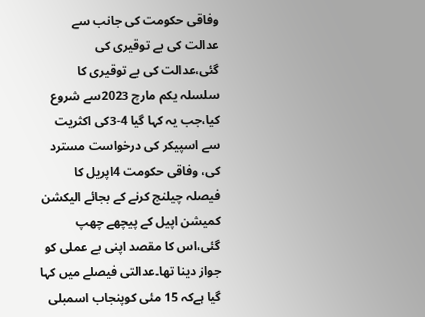وفاقی حکومت کی جانب سے عدالت کی بے توقیری کی گئی،عدالت کی بے توقیری کا سلسلہ یکم مارچ 2023سے شروع کیا،جب یہ کہا گیا 4-3کی اکثریت سے اسپیکر کی درخواست مسترد کی، وفاقی حکومت 4اپریل کا فیصلہ چیلنج کرنے کے بجائے الیکشن کمیشن اپیل کے پیچھے چھپ گئی،اس کا مقصد اپنی بے عملی کو جواز دینا تھا۔عدالتی فیصلے میں کہا گیا ہےکہ 15 مئی کوپنجاب اسمبلی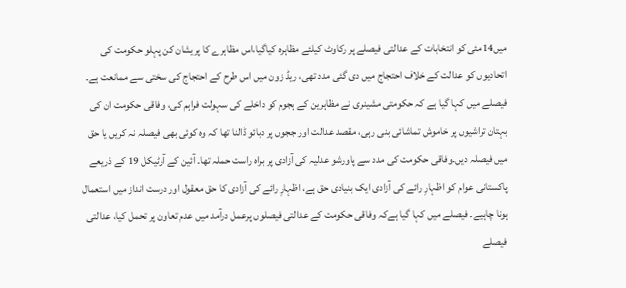میں14مئی کو انتخابات کے عدالتی فیصلے پر رکاوٹ کیلئے مظاہرہ کیاگیا،اس مظاہرے کا پریشان کن پہلو حکومت کی اتحادیوں کو عدالت کے خلاف احتجاج میں دی گئی مدد تھی، ریڈ زون میں اس طرح کے احتجاج کی سختی سے ممانعت ہے۔ فیصلے میں کہا گیا ہے کہ حکومتی مشینری نے مظاہرین کے ہجوم کو داخلے کی سہولت فراہم کی، وفاقی حکومت ان کی بہتان تراشیوں پر خاموش تماشائی بنی رہی، مقصد عدالت اور ججوں پر دبائو ڈالنا تھا کہ وہ کوئی بھی فیصلہ نہ کریں یا حق میں فیصلہ دیں۔وفاقی حکومت کی مدد سے پاورشو عدلیہ کی آزادی پر براہ راست حملہ تھا۔ آئین کے آرٹیکل 19 کے ذریعے پاکستانی عوام کو اظہارِ رائے کی آزادی ایک بنیادی حق ہے، اظہارِ رائے کی آزادی کا حق معقول اور درست انداز میں استعمال ہونا چاہیے۔ فیصلے میں کہا گیا ہےکہ وفاقی حکومت کے عدالتی فیصلوں پرعمل درآمد میں عدم تعاون پر تحمل کیا، عدالتی فیصلے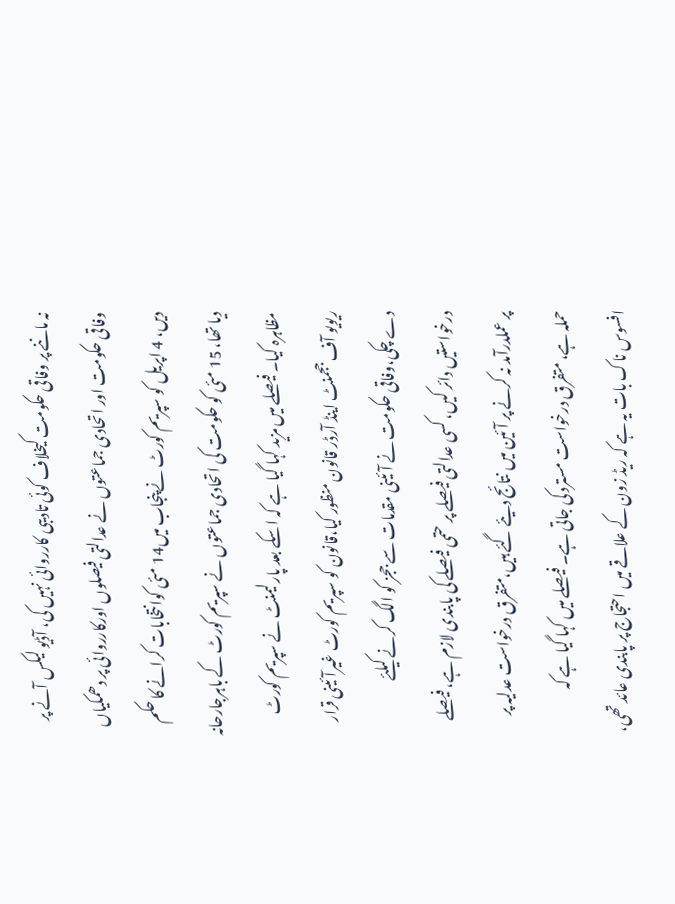نہ ماننے پر وفاقی حکومت کیخلاف کوئی تادیبی کارروائی نہیں کی، آڈیو لیکس آنے پر وفاقی حکومت اور اتحادی جماعتوں نے عدالتی فیصلوں اورکارروائی پر دھمکیاں دیں، 4 اپریل کو سپریم کورٹ نے پنجاب میں14 مئی کوانتخابات کرانے کا حکم دیا تھا، 15 مئی کو حکومت کی اتحادی جماعتوں نے سپریم کورٹ کے باہرجارحانہ مظاہرہ کیا۔ فیصلے میں مزید کہا گیا ہے کہ اسکے بعد پارلیمنٹ نے سپریم کورٹ ریویو آف ججمنٹ اینڈ آرڈر قانون منظور کیا،قانون کو سپریم کورٹ غیرآئینی قرار دے چکی،وفاقی حکومت نے آئینی مقدمات سے ججز کو الگ کرنے کیلئے درخواستیں دائر کیں، کسی عدالتی فیصلے پر حتمی فیصلے کی پابندی لازم ہے، فیصلے پر عملدرآمد نہ کرنے پر آئین میں نتائج دیئے گئے ہیں،متفرق درخواست عدلیہ پر حملہ ہے، متفرق درخواست مسترد کی جاتی ہے۔ فیصلے میں کہا گیا ہے کہ افسوس ناک بات یہ ہے کہ ریڈ زون کے علاقے میں احتجاج پر پابندی عائد تھی،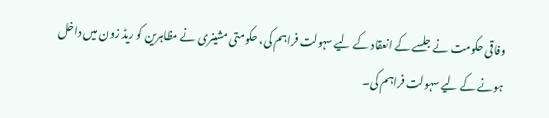وفاقی حکومت نے جلسے کے انعقاد کے لیے سہولت فراہم کی، حکومتی مشینری نے مظاہرین کو ریڈ زون میں داخل ہونے کے لیے سہولت فراہم کی۔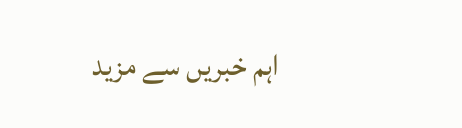اہم خبریں سے مزید